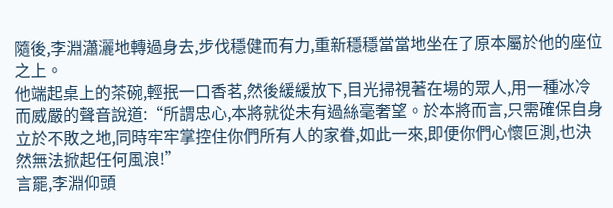隨後,李淵瀟灑地轉過身去,步伐穩健而有力,重新穩穩當當地坐在了原本屬於他的座位之上。
他端起桌上的茶碗,輕抿一口香茗,然後緩緩放下,目光掃視著在場的眾人,用一種冰冷而威嚴的聲音說道:“所謂忠心,本將就從未有過絲毫奢望。於本將而言,只需確保自身立於不敗之地,同時牢牢掌控住你們所有人的家眷,如此一來,即便你們心懷叵測,也決然無法掀起任何風浪!”
言罷,李淵仰頭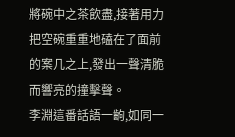將碗中之茶飲盡,接著用力把空碗重重地磕在了面前的案几之上,發出一聲清脆而響亮的撞擊聲。
李淵這番話語一齣,如同一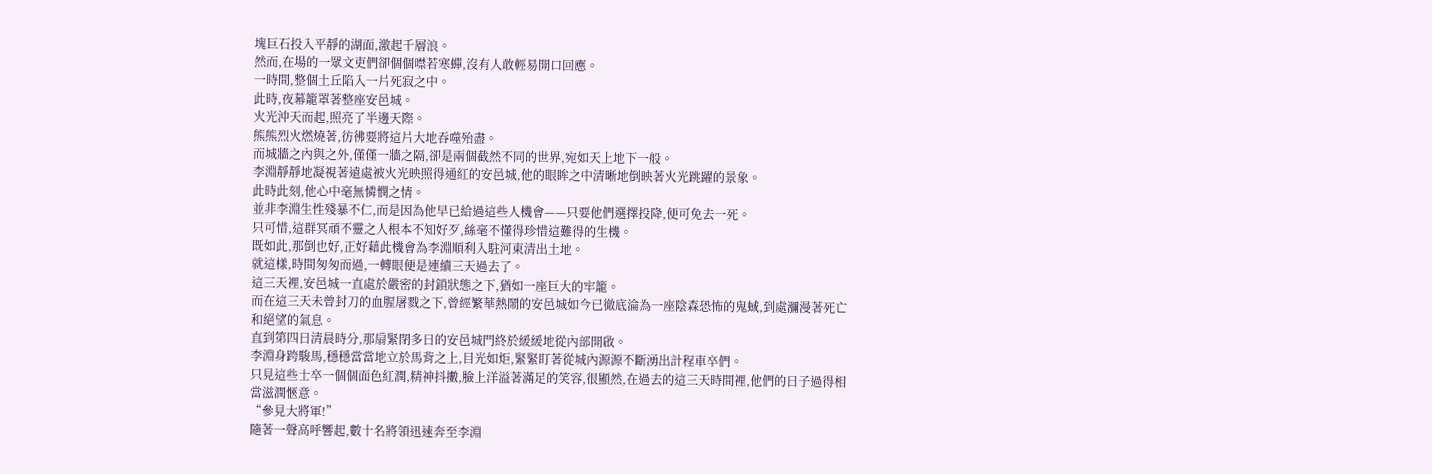塊巨石投入平靜的湖面,激起千層浪。
然而,在場的一眾文吏們卻個個噤若寒蟬,沒有人敢輕易開口回應。
一時間,整個土丘陷入一片死寂之中。
此時,夜幕籠罩著整座安邑城。
火光沖天而起,照亮了半邊天際。
熊熊烈火燃燒著,彷彿要將這片大地吞噬殆盡。
而城牆之內與之外,僅僅一牆之隔,卻是兩個截然不同的世界,宛如天上地下一般。
李淵靜靜地凝視著遠處被火光映照得通紅的安邑城,他的眼眸之中清晰地倒映著火光跳躍的景象。
此時此刻,他心中毫無憐憫之情。
並非李淵生性殘暴不仁,而是因為他早已給過這些人機會——只要他們選擇投降,便可免去一死。
只可惜,這群冥頑不靈之人根本不知好歹,絲毫不懂得珍惜這難得的生機。
既如此,那倒也好,正好藉此機會為李淵順利入駐河東清出土地。
就這樣,時間匆匆而過,一轉眼便是連續三天過去了。
這三天裡,安邑城一直處於嚴密的封鎖狀態之下,猶如一座巨大的牢籠。
而在這三天未曾封刀的血腥屠戮之下,曾經繁華熱鬧的安邑城如今已徹底淪為一座陰森恐怖的鬼蜮,到處瀰漫著死亡和絕望的氣息。
直到第四日清晨時分,那扇緊閉多日的安邑城門終於緩緩地從內部開啟。
李淵身跨駿馬,穩穩當當地立於馬背之上,目光如炬,緊緊盯著從城內源源不斷湧出計程車卒們。
只見這些士卒一個個面色紅潤,精神抖擻,臉上洋溢著滿足的笑容,很顯然,在過去的這三天時間裡,他們的日子過得相當滋潤愜意。
“參見大將軍!”
隨著一聲高呼響起,數十名將領迅速奔至李淵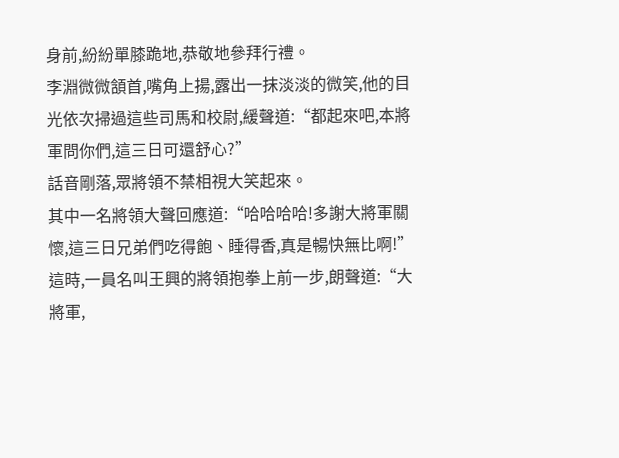身前,紛紛單膝跪地,恭敬地參拜行禮。
李淵微微頷首,嘴角上揚,露出一抹淡淡的微笑,他的目光依次掃過這些司馬和校尉,緩聲道:“都起來吧,本將軍問你們,這三日可還舒心?”
話音剛落,眾將領不禁相視大笑起來。
其中一名將領大聲回應道:“哈哈哈哈!多謝大將軍關懷,這三日兄弟們吃得飽、睡得香,真是暢快無比啊!”
這時,一員名叫王興的將領抱拳上前一步,朗聲道:“大將軍,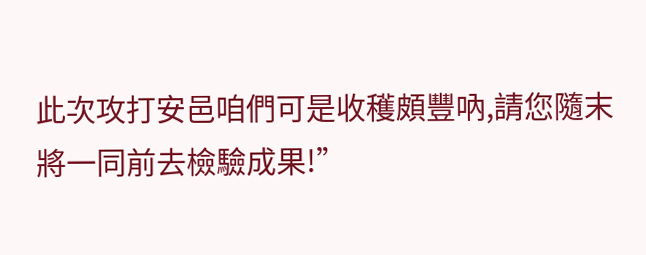此次攻打安邑咱們可是收穫頗豐吶,請您隨末將一同前去檢驗成果!”